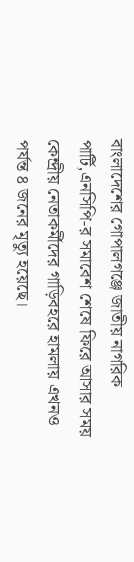বাংলাদেশের গোপালগঞ্জে জাতীয় নাগরিক পার্টি,এনসিপি-র সমাবেশ শেষে ফিরে আসার সময় কেন্দ্রীয় নেতাকর্মীদের গাড়িবহরে হামলায় এখনও পর্যন্ত ৪ জনের মৃত্যু হয়েছে।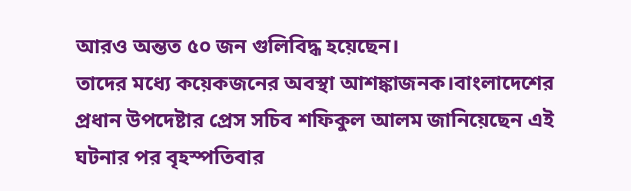আরও অন্তত ৫০ জন গুলিবিদ্ধ হয়েছেন।
তাদের মধ্যে কয়েকজনের অবস্থা আশঙ্কাজনক।বাংলাদেশের প্রধান উপদেষ্টার প্রেস সচিব শফিকুল আলম জানিয়েছেন এই ঘটনার পর বৃহস্পতিবার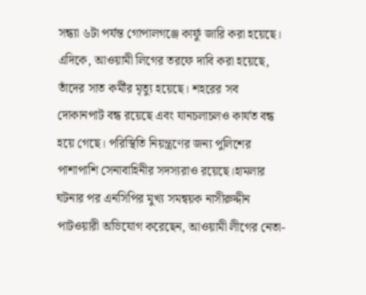সন্ধ্যা ৬টা পর্যন্ত গোপালগঞ্জে কার্ফু জারি করা হয়েছে। এদিকে, আওয়ামী লিগের তরফে দাবি করা হয়েছে, তাঁদের সাত কর্মীর মৃত্যু হয়েছে। শহরের সব দোকানপাট বন্ধ রয়েছে এবং যানচলাচলও কার্যত বন্ধ হয়ে গেছে। পরিস্থিতি নিয়ন্ত্রণের জন্য পুলিশের পাশাপাশি সেনাবাহিনীর সদস্যরাও রয়েছে।হামলার ঘটনার পর এনসিপির মুখ্য সমন্বয়ক নাসীরুদ্দীন পাটওয়ারী অভিযোগ করেছেন, আওয়ামী লীগের নেতা-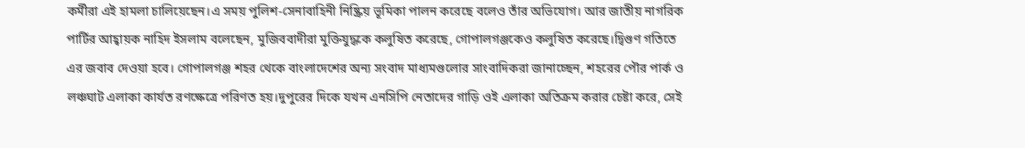কর্মীরা এই হামলা চালিয়েছেন।এ সময় পুলিশ-সেনাবাহিনী নিষ্ক্রিয় ভূমিকা পালন করেছে বলেও তাঁর অভিযোগ। আর জাতীয় নাগরিক পার্টির আহ্বায়ক নাহিদ ইসলাম বলেছেন, মুজিববাদীরা মুক্তিযুদ্ধকে কলুষিত করেছে, গোপালগঞ্জকেও কলুষিত করেছে।দ্বিগুণ গতিতে এর জবাব দেওয়া হবে। গোপালগঞ্জ শহর থেকে বাংলাদেশের অন্য সংবাদ মাধ্যমগুলোর সাংবাদিকরা জানাচ্ছেন, শহরের পৌর পার্ক ও লঞ্চঘাট এলাকা কার্যত রণক্ষেত্রে পরিণত হয়।দুপুরের দিকে যখন এনসিপি নেতাদের গাড়ি ওই এলাকা অতিক্রম করার চেষ্টা করে, সেই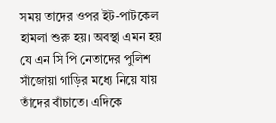সময় তাদের ওপর ইট-পাটকেল হামলা শুরু হয়। অবস্থা এমন হয় যে এন সি পি নেতাদের পুলিশ সাঁজোয়া গাড়ির মধ্যে নিয়ে যায় তাঁদের বাঁচাতে। এদিকে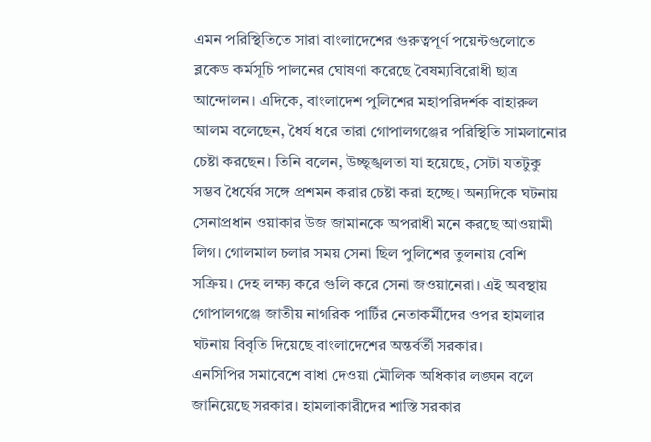এমন পরিস্থিতিতে সারা বাংলাদেশের গুরুত্বপূর্ণ পয়েন্টগুলোতে ব্লকেড কর্মসূচি পালনের ঘোষণা করেছে বৈষম্যবিরোধী ছাত্র আন্দোলন। এদিকে, বাংলাদেশ পুলিশের মহাপরিদর্শক বাহারুল আলম বলেছেন, ধৈর্য ধরে তারা গোপালগঞ্জের পরিস্থিতি সামলানোর চেষ্টা করছেন। তিনি বলেন, উচ্ছৃঙ্খলতা যা হয়েছে, সেটা যতটুকু সম্ভব ধৈর্যের সঙ্গে প্রশমন করার চেষ্টা করা হচ্ছে। অন্যদিকে ঘটনায় সেনাপ্রধান ওয়াকার উজ জামানকে অপরাধী মনে করছে আওয়ামী লিগ। গোলমাল চলার সময় সেনা ছিল পুলিশের তুলনায় বেশি সক্রিয়। দেহ লক্ষ্য করে গুলি করে সেনা জওয়ানেরা। এই অবস্থায় গোপালগঞ্জে জাতীয় নাগরিক পার্টির নেতাকর্মীদের ওপর হামলার ঘটনায় বিবৃতি দিয়েছে বাংলাদেশের অন্তর্বর্তী সরকার।
এনসিপির সমাবেশে বাধা দেওয়া মৌলিক অধিকার লঙ্ঘন বলে জানিয়েছে সরকার। হামলাকারীদের শাস্তি সরকার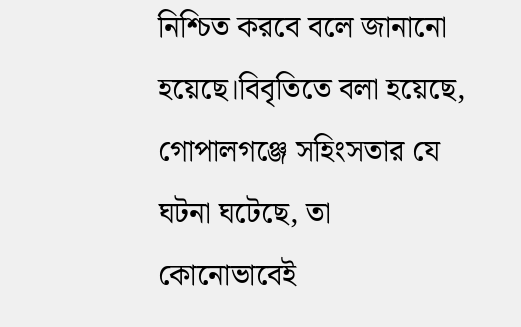নিশ্চিত করবে বলে জানানো হয়েছে।বিবৃতিতে বলা হয়েছে, গোপালগঞ্জে সহিংসতার যে ঘটনা ঘটেছে, তা কোনোভাবেই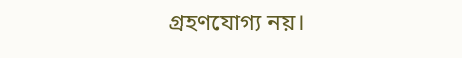গ্রহণযোগ্য নয়।